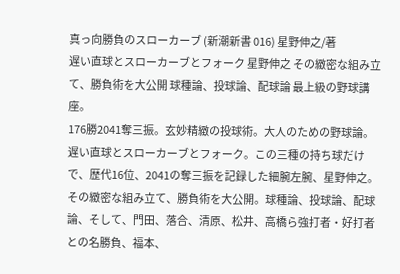真っ向勝負のスローカーブ (新潮新書 016) 星野伸之/著
遅い直球とスローカーブとフォーク 星野伸之 その緻密な組み立て、勝負術を大公開 球種論、投球論、配球論 最上級の野球講座。
176勝2041奪三振。玄妙精緻の投球術。大人のための野球論。
遅い直球とスローカーブとフォーク。この三種の持ち球だけで、歴代16位、2041の奪三振を記録した細腕左腕、星野伸之。その緻密な組み立て、勝負術を大公開。球種論、投球論、配球論、そして、門田、落合、清原、松井、高橋ら強打者・好打者との名勝負、福本、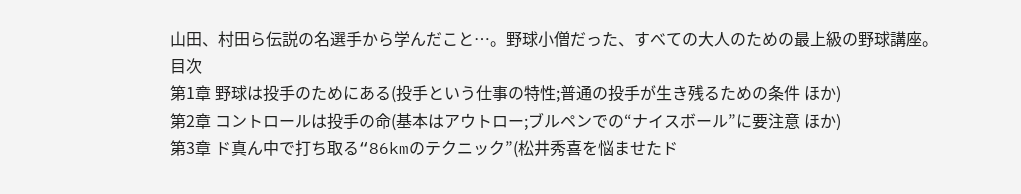山田、村田ら伝説の名選手から学んだこと…。野球小僧だった、すべての大人のための最上級の野球講座。
目次
第1章 野球は投手のためにある(投手という仕事の特性;普通の投手が生き残るための条件 ほか)
第2章 コントロールは投手の命(基本はアウトロー;ブルペンでの“ナイスボール”に要注意 ほか)
第3章 ド真ん中で打ち取る“86kmのテクニック”(松井秀喜を悩ませたド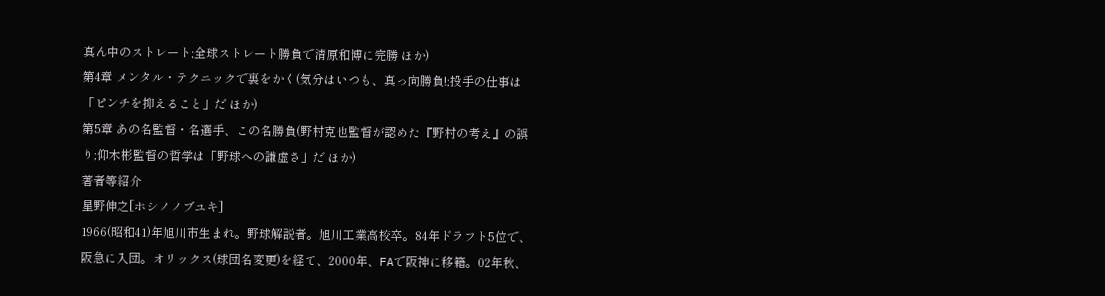真ん中のストレート;全球ストレート勝負で清原和博に完勝 ほか)
第4章 メンタル・テクニックで裏をかく(気分はいつも、真っ向勝負!;投手の仕事は「ピンチを抑えること」だ ほか)
第5章 あの名監督・名選手、この名勝負(野村克也監督が認めた『野村の考え』の誤り;仰木彬監督の哲学は「野球への謙虚さ」だ ほか)
著者等紹介
星野伸之[ホシノノブユキ]
1966(昭和41)年旭川市生まれ。野球解説者。旭川工業高校卒。84年ドラフト5位で、阪急に入団。オリックス(球団名変更)を経て、2000年、FAで阪神に移籍。02年秋、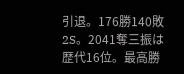引退。176勝140敗2S。2041奪三振は歴代16位。最高勝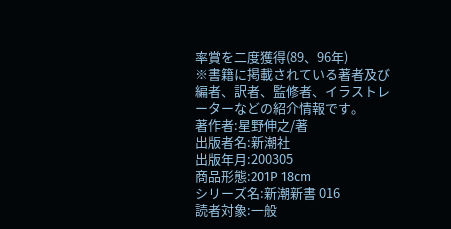率賞を二度獲得(89、96年)
※書籍に掲載されている著者及び編者、訳者、監修者、イラストレーターなどの紹介情報です。
著作者:星野伸之/著
出版者名:新潮社
出版年月:200305
商品形態:201P 18cm
シリーズ名:新潮新書 016
読者対象:一般